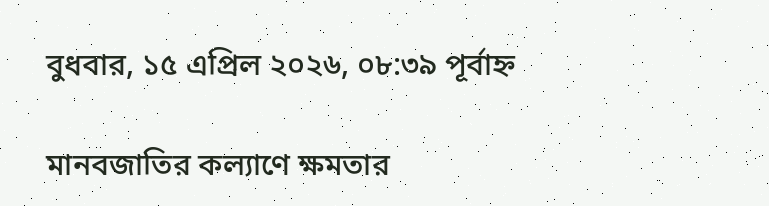বুধবার, ১৫ এপ্রিল ২০২৬, ০৮:৩৯ পূর্বাহ্ন

মানবজাতির কল্যাণে ক্ষমতার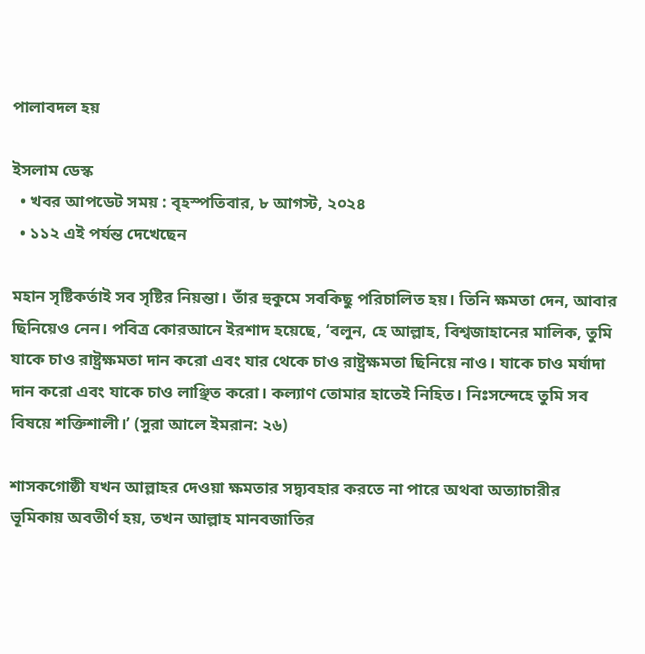পালাবদল হয়

ইসলাম ডেস্ক
  • খবর আপডেট সময় : বৃহস্পতিবার, ৮ আগস্ট, ২০২৪
  • ১১২ এই পর্যন্ত দেখেছেন

মহান সৃষ্টিকর্তাই সব সৃষ্টির নিয়ন্তা। তাঁর হুকুমে সবকিছু পরিচালিত হয়। তিনি ক্ষমতা দেন, আবার ছিনিয়েও নেন। পবিত্র কোরআনে ইরশাদ হয়েছে, ‘বলুন, হে আল্লাহ, বিশ্বজাহানের মালিক, তুমি যাকে চাও রাষ্ট্রক্ষমতা দান করো এবং যার থেকে চাও রাষ্ট্রক্ষমতা ছিনিয়ে নাও। যাকে চাও মর্যাদা দান করো এবং যাকে চাও লাঞ্ছিত করো। কল্যাণ তোমার হাতেই নিহিত। নিঃসন্দেহে তুমি সব বিষয়ে শক্তিশালী।’ (সুরা আলে ইমরান: ২৬)

শাসকগোষ্ঠী যখন আল্লাহর দেওয়া ক্ষমতার সদ্ব্যবহার করতে না পারে অথবা অত্যাচারীর ভূমিকায় অবতীর্ণ হয়, তখন আল্লাহ মানবজাতির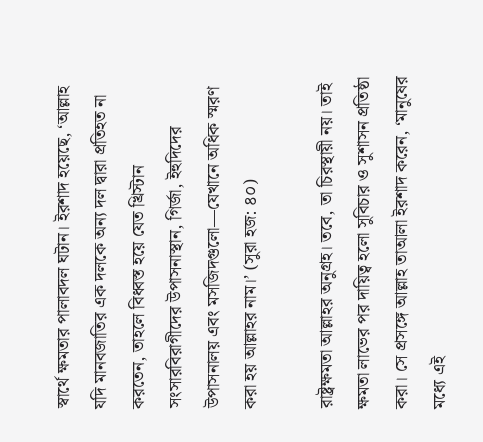স্বার্থে ক্ষমতার পালাবদল ঘটান। ইরশাদ হয়েছে, ‘আল্লাহ যদি মানবজাতির এক দলকে অন্য দল দ্বারা প্রতিহত না করতেন, তাহলে বিধ্বস্ত হয়ে যেত খ্রিস্টান সংসারবিরাগীদের উপাসনাস্থান, গির্জা, ইহুদিদের উপাসনালয় এবং মসজিদগুলো—যেখানে অধিক স্মরণ করা হয় আল্লাহর নাম।’ (সুরা হজ: ৪০)

রাষ্ট্রক্ষমতা আল্লাহর অনুগ্রহ। তবে, তা চিরস্থায়ী নয়। তাই ক্ষমতা লাভের পর দায়িত্ব হলো সুবিচার ও সুশাসন প্রতিষ্ঠা করা। সে প্রসঙ্গে আল্লাহ তাআলা ইরশাদ করেন, ‘মানুষের মধ্যে এই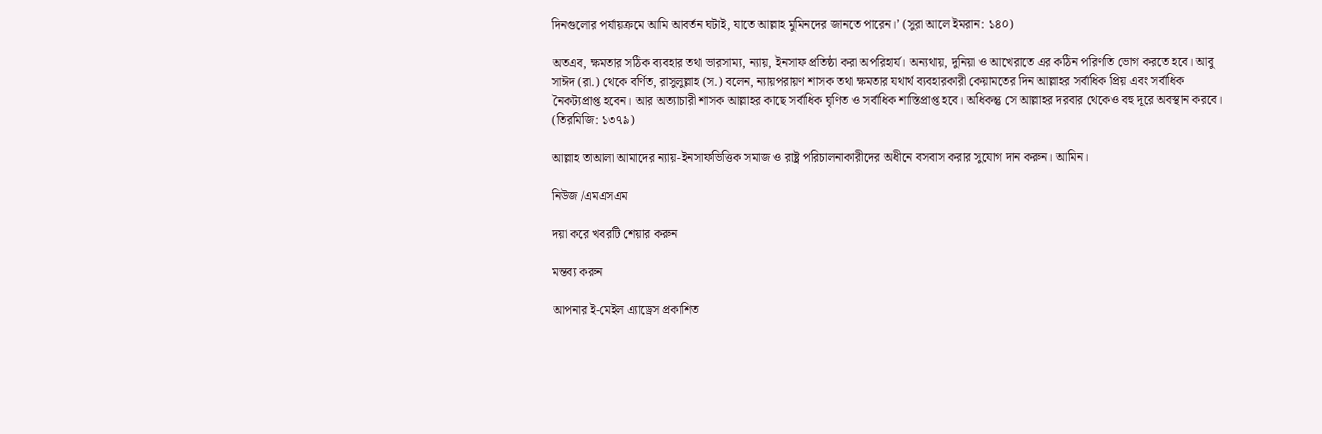দিনগুলোর পর্যায়ক্রমে আমি আবর্তন ঘটাই, যাতে আল্লাহ মুমিনদের জানতে পারেন।’ (সুরা আলে ইমরান: ১৪০)

অতএব, ক্ষমতার সঠিক ব্যবহার তথা ভারসাম্য, ন্যায়, ইনসাফ প্রতিষ্ঠা করা অপরিহার্য। অন্যথায়, দুনিয়া ও আখেরাতে এর কঠিন পরিণতি ভোগ করতে হবে। আবু সাঈদ (রা.) থেকে বর্ণিত, রাসুলুল্লাহ (স.) বলেন, ন্যায়পরায়ণ শাসক তথা ক্ষমতার যথার্থ ব্যবহারকারী কেয়ামতের দিন আল্লাহর সর্বাধিক প্রিয় এবং সর্বাধিক নৈকট্যপ্রাপ্ত হবেন। আর অত্যাচারী শাসক আল্লাহর কাছে সর্বাধিক ঘৃণিত ও সর্বাধিক শাস্তিপ্রাপ্ত হবে। অধিকন্তু সে আল্লাহর দরবার থেকেও বহু দূরে অবস্থান করবে। (তিরমিজি: ১৩৭৯)

আল্লাহ তাআলা আমাদের ন্যায়-ইনসাফভিত্তিক সমাজ ও রাষ্ট্র পরিচালনাকারীদের অধীনে বসবাস করার সুযোগ দান করুন। আমিন।

নিউজ /এমএসএম

দয়া করে খবরটি শেয়ার করুন

মন্তব্য করুন

আপনার ই-মেইল এ্যাড্রেস প্রকাশিত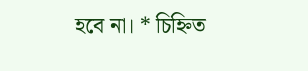হবে না। * চিহ্নিত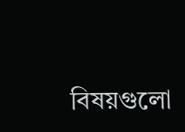বিষয়গুলো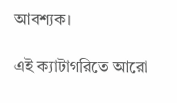আবশ্যক।

এই ক্যাটাগরিতে আরো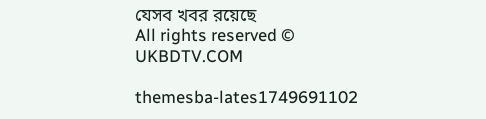যেসব খবর রয়েছে
All rights reserved © UKBDTV.COM

themesba-lates1749691102